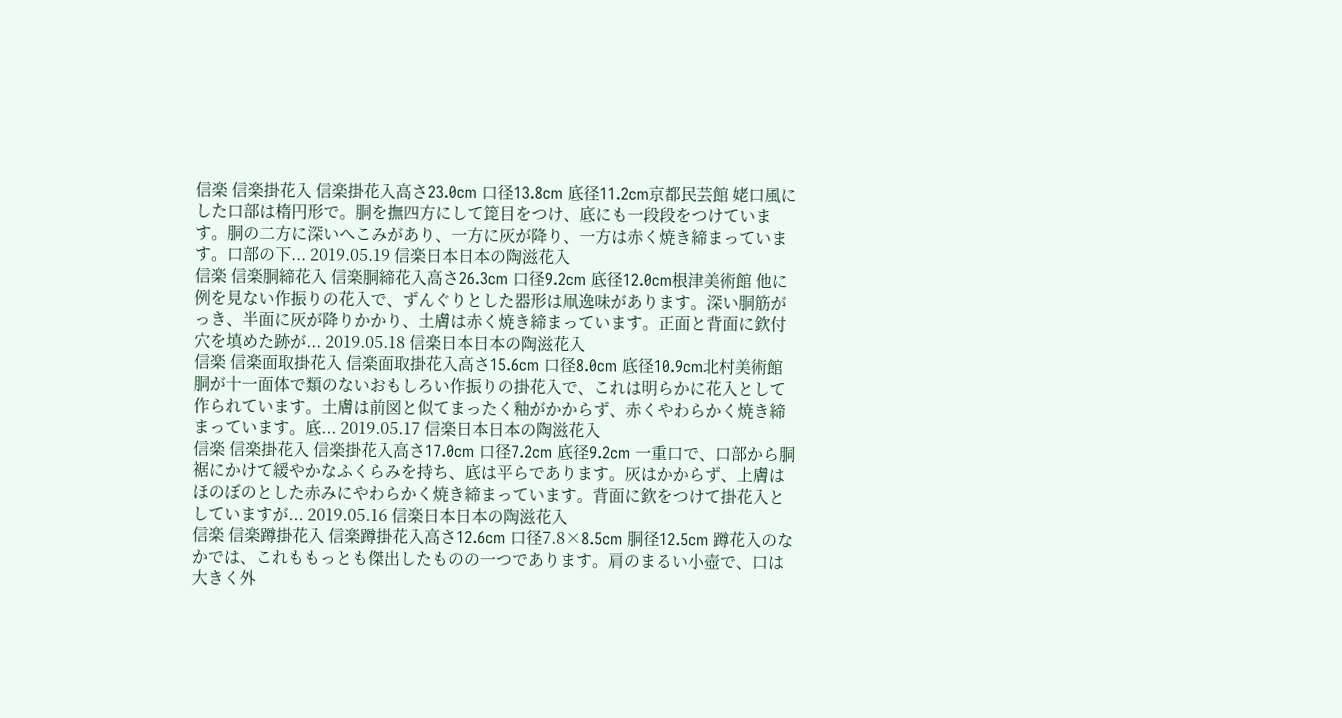信楽 信楽掛花入 信楽掛花入高さ23.0cm 口径13.8cm 底径11.2cm京都民芸館 姥口風にした口部は楕円形で。胴を撫四方にして箆目をつけ、底にも一段段をつけています。胴の二方に深いへこみがあり、一方に灰が降り、一方は赤く焼き締まっています。口部の下... 2019.05.19 信楽日本日本の陶滋花入
信楽 信楽胴締花入 信楽胴締花入高さ26.3cm 口径9.2cm 底径12.0cm根津美術館 他に例を見ない作振りの花入で、ずんぐりとした器形は凧逸味があります。深い胴筋がっき、半面に灰が降りかかり、土膚は赤く焼き締まっています。正面と背面に欽付穴を填めた跡が... 2019.05.18 信楽日本日本の陶滋花入
信楽 信楽面取掛花入 信楽面取掛花入高さ15.6cm 口径8.0cm 底径10.9cm北村美術館 胴が十一面体で類のないおもしろい作振りの掛花入で、これは明らかに花入として作られています。土膚は前図と似てまったく釉がかからず、赤くやわらかく焼き締まっています。底... 2019.05.17 信楽日本日本の陶滋花入
信楽 信楽掛花入 信楽掛花入高さ17.0cm 口径7.2cm 底径9.2cm 一重口で、口部から胴裾にかけて緩やかなふくらみを持ち、底は平らであります。灰はかからず、上膚はほのぼのとした赤みにやわらかく焼き締まっています。背面に欽をつけて掛花入としていますが... 2019.05.16 信楽日本日本の陶滋花入
信楽 信楽蹲掛花入 信楽蹲掛花入高さ12.6cm 口径7.8×8.5cm 胴径12.5cm 蹲花入のなかでは、これももっとも傑出したものの一つであります。肩のまるい小壺で、口は大きく外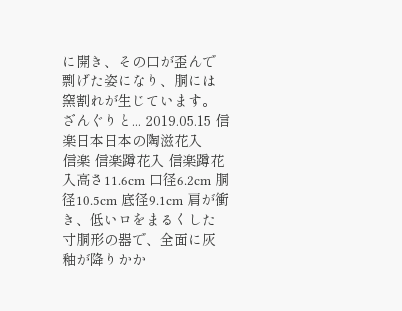に開き、その口が歪んで剽げた姿になり、胴には窯割れが生じています。ざんぐりと... 2019.05.15 信楽日本日本の陶滋花入
信楽 信楽蹲花入 信楽蹲花入高さ11.6cm 口径6.2cm 胴径10.5cm 底径9.1cm 肩が衝き、低いロをまるくした寸胴形の器で、全面に灰釉が降りかか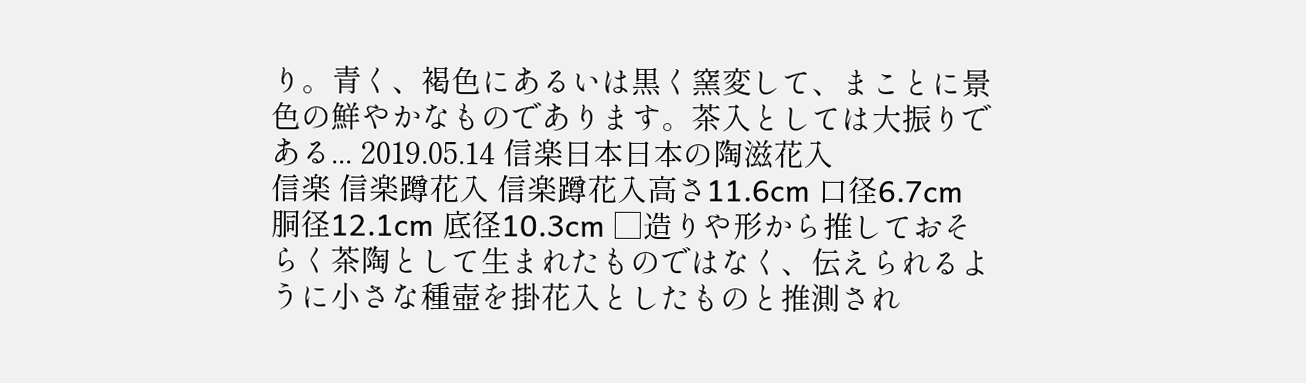り。青く、褐色にあるいは黒く窯変して、まことに景色の鮮やかなものであります。茶入としては大振りである... 2019.05.14 信楽日本日本の陶滋花入
信楽 信楽蹲花入 信楽蹲花入高さ11.6cm 口径6.7cm 胴径12.1cm 底径10.3cm □造りや形から推しておそらく茶陶として生まれたものではなく、伝えられるように小さな種壺を掛花入としたものと推測され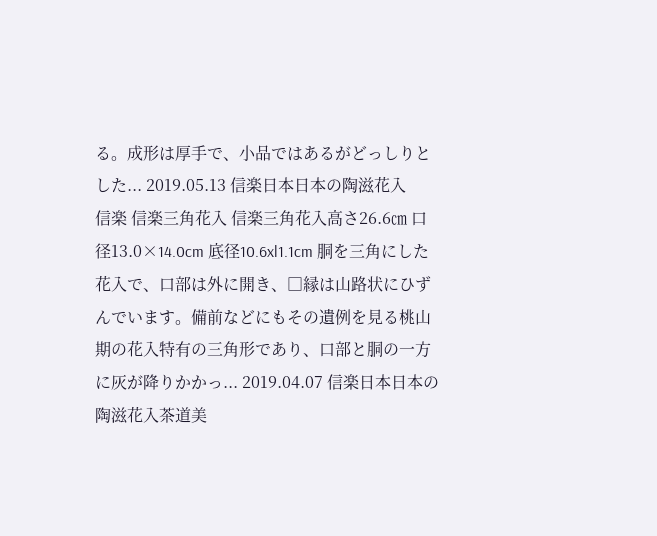る。成形は厚手で、小品ではあるがどっしりとした... 2019.05.13 信楽日本日本の陶滋花入
信楽 信楽三角花入 信楽三角花入高さ26.6㎝ 口径13.0×14.0cm 底径10.6xl1.1cm 胴を三角にした花入で、口部は外に開き、□縁は山路状にひずんでいます。備前などにもその遺例を見る桃山期の花入特有の三角形であり、口部と胴の一方に灰が降りかかっ... 2019.04.07 信楽日本日本の陶滋花入茶道美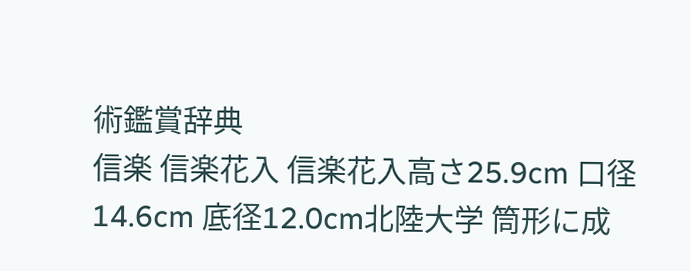術鑑賞辞典
信楽 信楽花入 信楽花入高さ25.9cm 口径14.6cm 底径12.0cm北陸大学 筒形に成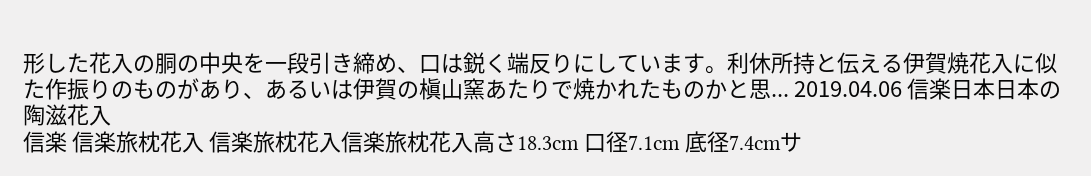形した花入の胴の中央を一段引き締め、口は鋭く端反りにしています。利休所持と伝える伊賀焼花入に似た作振りのものがあり、あるいは伊賀の槇山窯あたりで焼かれたものかと思... 2019.04.06 信楽日本日本の陶滋花入
信楽 信楽旅枕花入 信楽旅枕花入信楽旅枕花入高さ18.3cm 口径7.1cm 底径7.4cmサ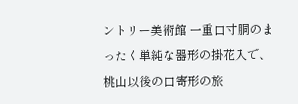ントリー美術館 一重口寸胴のまったく単純な器形の掛花入で、桃山以後の口寄形の旅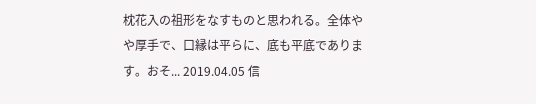枕花入の祖形をなすものと思われる。全体やや厚手で、口縁は平らに、底も平底であります。おそ... 2019.04.05 信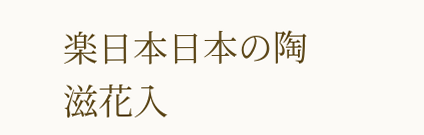楽日本日本の陶滋花入